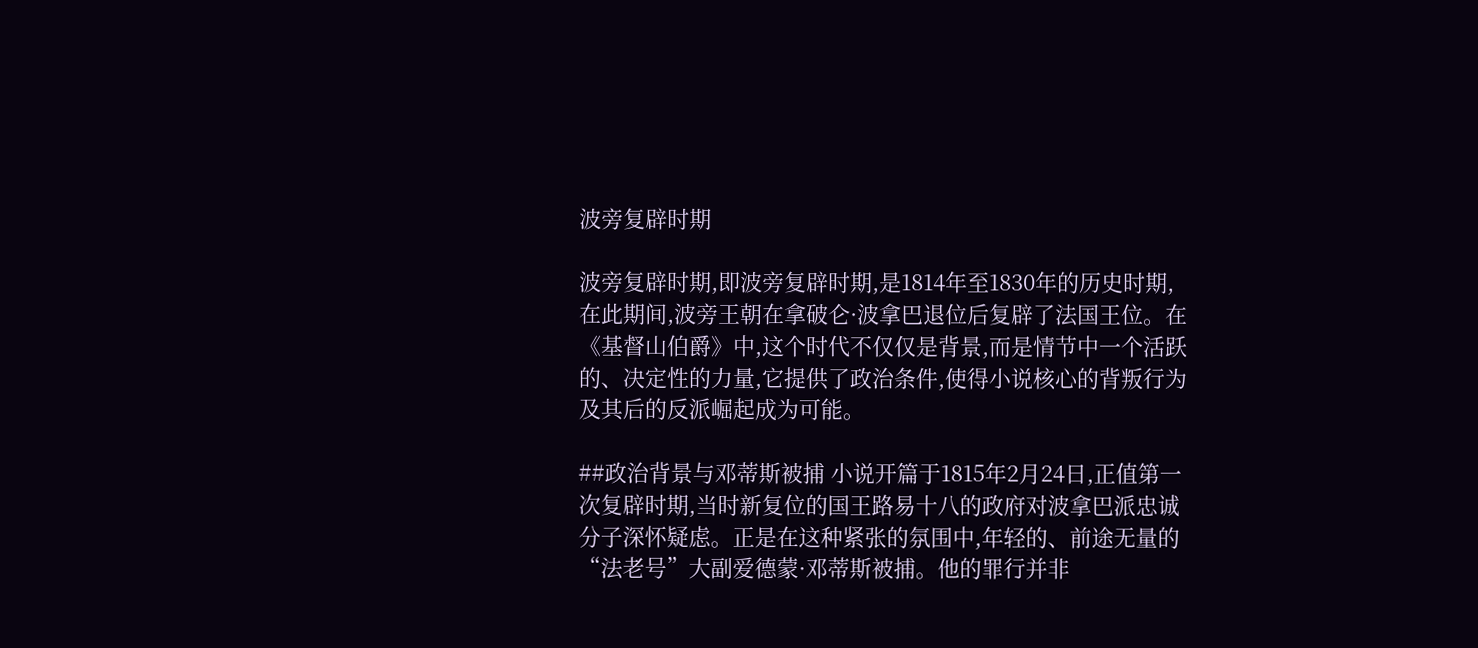波旁复辟时期

波旁复辟时期,即波旁复辟时期,是1814年至1830年的历史时期,在此期间,波旁王朝在拿破仑·波拿巴退位后复辟了法国王位。在《基督山伯爵》中,这个时代不仅仅是背景,而是情节中一个活跃的、决定性的力量,它提供了政治条件,使得小说核心的背叛行为及其后的反派崛起成为可能。

##政治背景与邓蒂斯被捕 小说开篇于1815年2月24日,正值第一次复辟时期,当时新复位的国王路易十八的政府对波拿巴派忠诚分子深怀疑虑。正是在这种紧张的氛围中,年轻的、前途无量的“法老号”大副爱德蒙·邓蒂斯被捕。他的罪行并非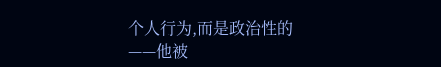个人行为,而是政治性的——他被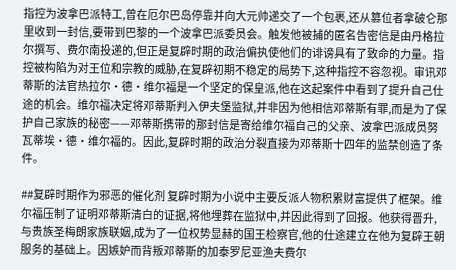指控为波拿巴派特工,曾在厄尔巴岛停靠并向大元帅递交了一个包裹,还从篡位者拿破仑那里收到一封信,要带到巴黎的一个波拿巴派委员会。触发他被捕的匿名告密信是由丹格拉尔撰写、费尔南投递的,但正是复辟时期的政治偏执使他们的诽谤具有了致命的力量。指控被构陷为对王位和宗教的威胁,在复辟初期不稳定的局势下,这种指控不容忽视。审讯邓蒂斯的法官热拉尔·德·维尔福是一个坚定的保皇派,他在这起案件中看到了提升自己仕途的机会。维尔福决定将邓蒂斯判入伊夫堡监狱,并非因为他相信邓蒂斯有罪,而是为了保护自己家族的秘密——邓蒂斯携带的那封信是寄给维尔福自己的父亲、波拿巴派成员努瓦蒂埃·德·维尔福的。因此,复辟时期的政治分裂直接为邓蒂斯十四年的监禁创造了条件。

##复辟时期作为邪恶的催化剂 复辟时期为小说中主要反派人物积累财富提供了框架。维尔福压制了证明邓蒂斯清白的证据,将他埋葬在监狱中,并因此得到了回报。他获得晋升,与贵族圣梅朗家族联姻,成为了一位权势显赫的国王检察官,他的仕途建立在他为复辟王朝服务的基础上。因嫉妒而背叛邓蒂斯的加泰罗尼亚渔夫费尔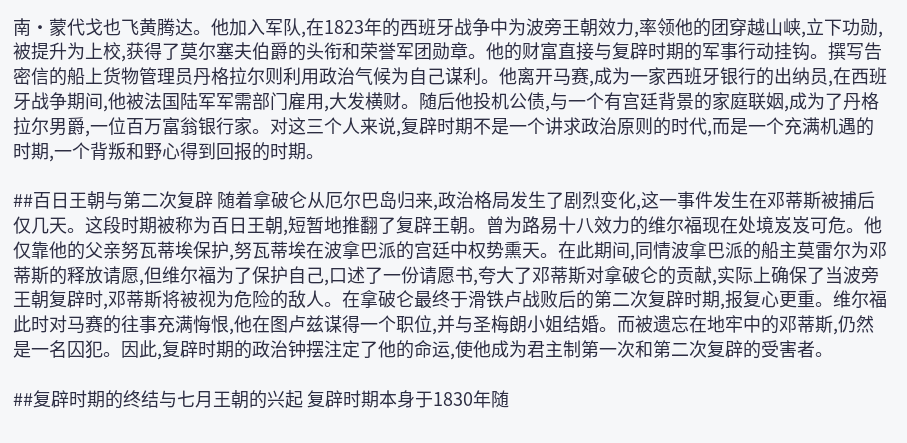南·蒙代戈也飞黄腾达。他加入军队,在1823年的西班牙战争中为波旁王朝效力,率领他的团穿越山峡,立下功勋,被提升为上校,获得了莫尔塞夫伯爵的头衔和荣誉军团勋章。他的财富直接与复辟时期的军事行动挂钩。撰写告密信的船上货物管理员丹格拉尔则利用政治气候为自己谋利。他离开马赛,成为一家西班牙银行的出纳员,在西班牙战争期间,他被法国陆军军需部门雇用,大发横财。随后他投机公债,与一个有宫廷背景的家庭联姻,成为了丹格拉尔男爵,一位百万富翁银行家。对这三个人来说,复辟时期不是一个讲求政治原则的时代,而是一个充满机遇的时期,一个背叛和野心得到回报的时期。

##百日王朝与第二次复辟 随着拿破仑从厄尔巴岛归来,政治格局发生了剧烈变化,这一事件发生在邓蒂斯被捕后仅几天。这段时期被称为百日王朝,短暂地推翻了复辟王朝。曾为路易十八效力的维尔福现在处境岌岌可危。他仅靠他的父亲努瓦蒂埃保护,努瓦蒂埃在波拿巴派的宫廷中权势熏天。在此期间,同情波拿巴派的船主莫雷尔为邓蒂斯的释放请愿,但维尔福为了保护自己,口述了一份请愿书,夸大了邓蒂斯对拿破仑的贡献,实际上确保了当波旁王朝复辟时,邓蒂斯将被视为危险的敌人。在拿破仑最终于滑铁卢战败后的第二次复辟时期,报复心更重。维尔福此时对马赛的往事充满悔恨,他在图卢兹谋得一个职位,并与圣梅朗小姐结婚。而被遗忘在地牢中的邓蒂斯,仍然是一名囚犯。因此,复辟时期的政治钟摆注定了他的命运,使他成为君主制第一次和第二次复辟的受害者。

##复辟时期的终结与七月王朝的兴起 复辟时期本身于1830年随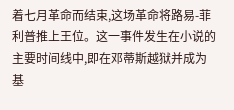着七月革命而结束,这场革命将路易-菲利普推上王位。这一事件发生在小说的主要时间线中,即在邓蒂斯越狱并成为基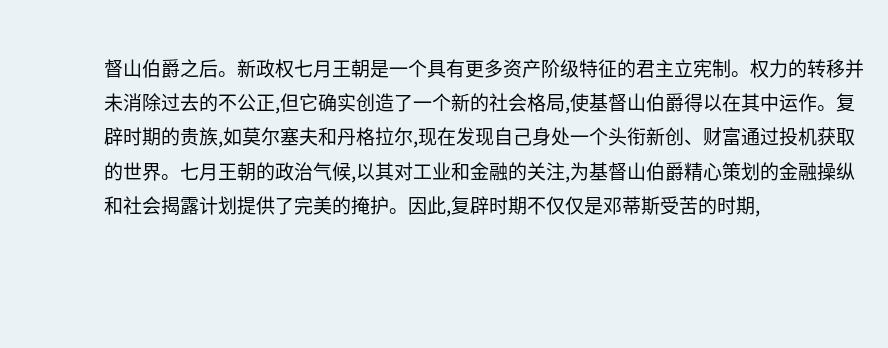督山伯爵之后。新政权七月王朝是一个具有更多资产阶级特征的君主立宪制。权力的转移并未消除过去的不公正,但它确实创造了一个新的社会格局,使基督山伯爵得以在其中运作。复辟时期的贵族,如莫尔塞夫和丹格拉尔,现在发现自己身处一个头衔新创、财富通过投机获取的世界。七月王朝的政治气候,以其对工业和金融的关注,为基督山伯爵精心策划的金融操纵和社会揭露计划提供了完美的掩护。因此,复辟时期不仅仅是邓蒂斯受苦的时期,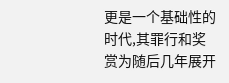更是一个基础性的时代,其罪行和奖赏为随后几年展开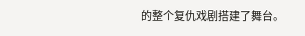的整个复仇戏剧搭建了舞台。